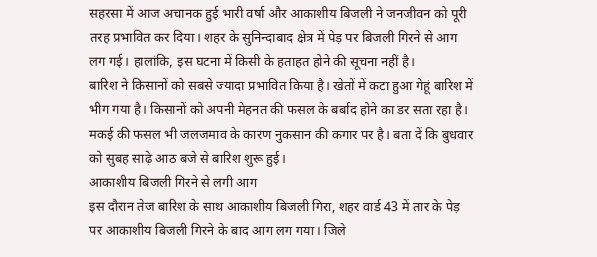सहरसा में आज अचानक हुई भारी वर्षा और आकाशीय बिजली ने जनजीवन को पूरी तरह प्रभावित कर दिया। शहर के सुनिन्दाबाद क्षेत्र में पेड़ पर बिजली गिरने से आग लग गई। हालांकि, इस घटना में किसी के हताहत होने की सूचना नहीं है।
बारिश ने किसानों को सबसे ज्यादा प्रभावित किया है। खेतों में कटा हुआ गेहूं बारिश में भीग गया है। किसानों को अपनी मेहनत की फसल के बर्बाद होने का डर सता रहा है। मकई की फसल भी जलजमाव के कारण नुकसान की कगार पर है। बता दें कि बुधवार को सुबह साढ़े आठ बजे से बारिश शुरू हुई।
आकाशीय बिजली गिरने से लगी आग
इस दौरान तेज बारिश के साथ आकाशीय बिजली गिरा, शहर वार्ड 43 में तार के पेड़ पर आकाशीय बिजली गिरने के बाद आग लग गया। जिले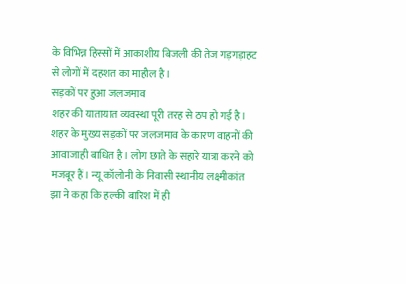के विभिन्न हिस्सों में आकाशीय बिजली की तेज गड़गड़ाहट से लोगों में दहशत का माहौल है।
सड़कों पर हुआ जलजमाव
शहर की यातायात व्यवस्था पूरी तरह से ठप हो गई है। शहर के मुख्य सड़कों पर जलजमाव के कारण वाहनों की आवाजाही बाधित है। लोग छाते के सहारे यात्रा करने को मजबूर हैं। न्यू कॉलोनी के निवासी स्थानीय लक्ष्मीकांत झा ने कहा कि हल्की बारिश में ही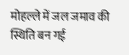मोहल्ले में जल जमाव की स्थिति बन गई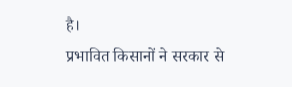है।
प्रभावित किसानों ने सरकार से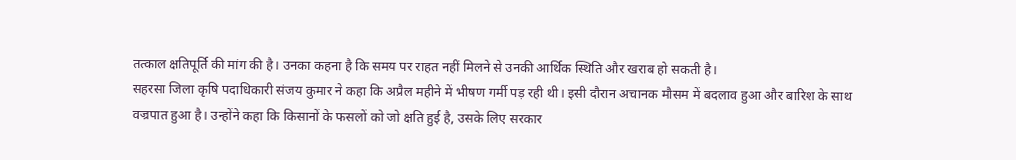तत्काल क्षतिपूर्ति की मांग की है। उनका कहना है कि समय पर राहत नहीं मिलने से उनकी आर्थिक स्थिति और खराब हो सकती है।
सहरसा जिला कृषि पदाधिकारी संजय कुमार ने कहा कि अप्रैल महीने में भीषण गर्मी पड़ रही थी। इसी दौरान अचानक मौसम में बदलाव हुआ और बारिश के साथ वज्रपात हुआ है। उन्होंने कहा कि किसानों के फसलों को जो क्षति हुई है, उसके लिए सरकार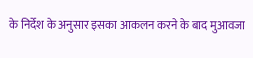के निर्देश के अनुसार इसका आकलन करने के बाद मुआवजा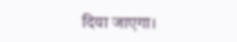दिया जाएगा।